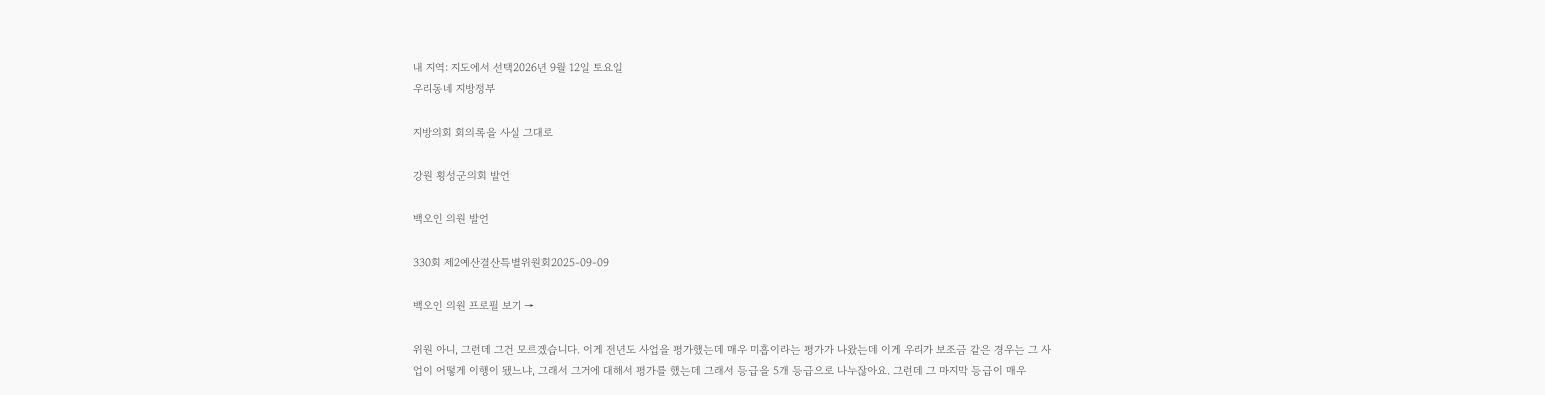내 지역: 지도에서 선택2026년 9월 12일 토요일
우리동네 지방정부

지방의회 회의록을 사실 그대로

강원 횡성군의회 발언

백오인 의원 발언

330회 제2예산결산특별위원회2025-09-09

백오인 의원 프로필 보기 →

위원 아니, 그런데 그건 모르겠습니다. 이게 전년도 사업을 평가했는데 매우 미흡이라는 평가가 나왔는데 이게 우리가 보조금 같은 경우는 그 사업이 어떻게 이행이 됐느냐, 그래서 그거에 대해서 평가를 했는데 그래서 등급을 5개 등급으로 나누잖아요. 그런데 그 마지막 등급이 매우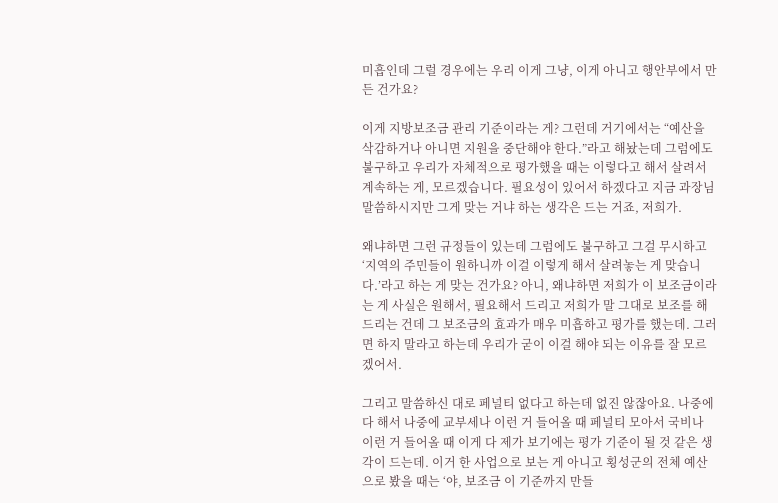미흡인데 그럴 경우에는 우리 이게 그냥, 이게 아니고 행안부에서 만든 건가요?

이게 지방보조금 관리 기준이라는 게? 그런데 거기에서는 “예산을 삭감하거나 아니면 지원을 중단해야 한다.”라고 해놨는데 그럼에도 불구하고 우리가 자체적으로 평가했을 때는 이렇다고 해서 살려서 계속하는 게, 모르겠습니다. 필요성이 있어서 하겠다고 지금 과장님 말씀하시지만 그게 맞는 거냐 하는 생각은 드는 거죠, 저희가.

왜냐하면 그런 규정들이 있는데 그럼에도 불구하고 그걸 무시하고 ‘지역의 주민들이 원하니까 이걸 이렇게 해서 살려놓는 게 맞습니다.’라고 하는 게 맞는 건가요? 아니, 왜냐하면 저희가 이 보조금이라는 게 사실은 원해서, 필요해서 드리고 저희가 말 그대로 보조를 해드리는 건데 그 보조금의 효과가 매우 미흡하고 평가를 했는데. 그러면 하지 말라고 하는데 우리가 굳이 이걸 해야 되는 이유를 잘 모르겠어서.

그리고 말씀하신 대로 페널티 없다고 하는데 없진 않잖아요. 나중에 다 해서 나중에 교부세나 이런 거 들어올 때 페널티 모아서 국비나 이런 거 들어올 때 이게 다 제가 보기에는 평가 기준이 될 것 같은 생각이 드는데. 이거 한 사업으로 보는 게 아니고 횡성군의 전체 예산으로 봤을 때는 ‘야, 보조금 이 기준까지 만들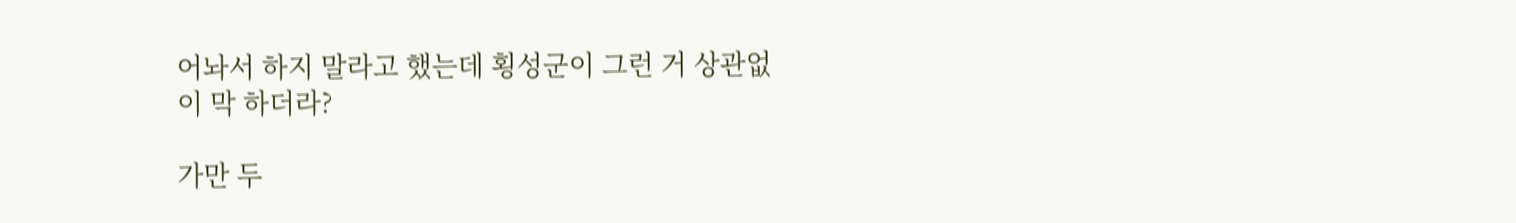어놔서 하지 말라고 했는데 횡성군이 그런 거 상관없이 막 하더라?

가만 두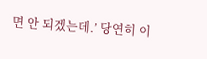면 안 되겠는데.’ 당연히 이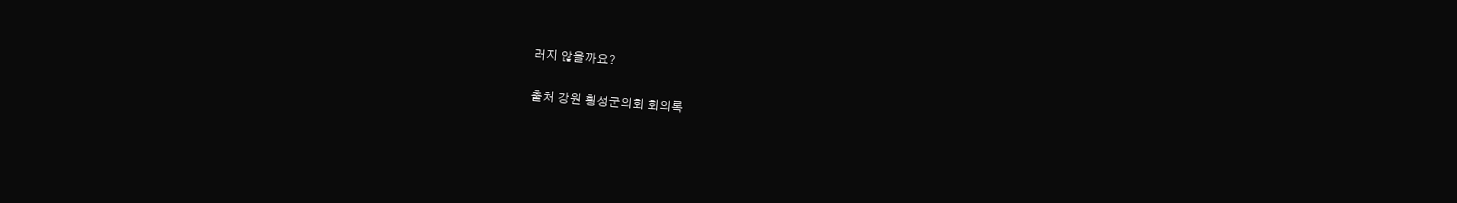러지 않을까요?

출처 강원 횡성군의회 회의록